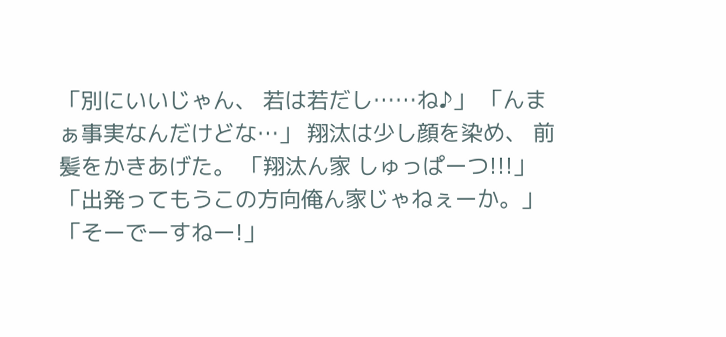「別にいいじゃん、 若は若だし……ね♪」 「んまぁ事実なんだけどな…」 翔汰は少し顔を染め、 前髪をかきあげた。 「翔汰ん家 しゅっぱーつ!!!」 「出発ってもうこの方向俺ん家じゃねぇーか。」 「そーでーすねー!」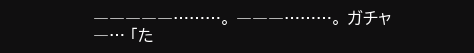―――――………。 ―――………。 ガチャ―… 「た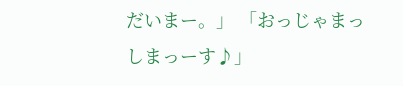だいまー。」 「おっじゃまっしまっーす♪」